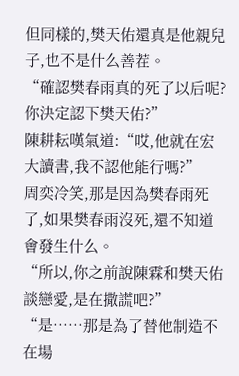但同樣的,樊天佑還真是他親兒子,也不是什么善茬。
“確認樊春雨真的死了以后呢?你決定認下樊天佑?”
陳耕耘嘆氣道:“哎,他就在宏大讀書,我不認他能行嗎?”
周奕冷笑,那是因為樊春雨死了,如果樊春雨沒死,還不知道會發生什么。
“所以,你之前說陳霖和樊天佑談戀愛,是在撒謊吧?”
“是……那是為了替他制造不在場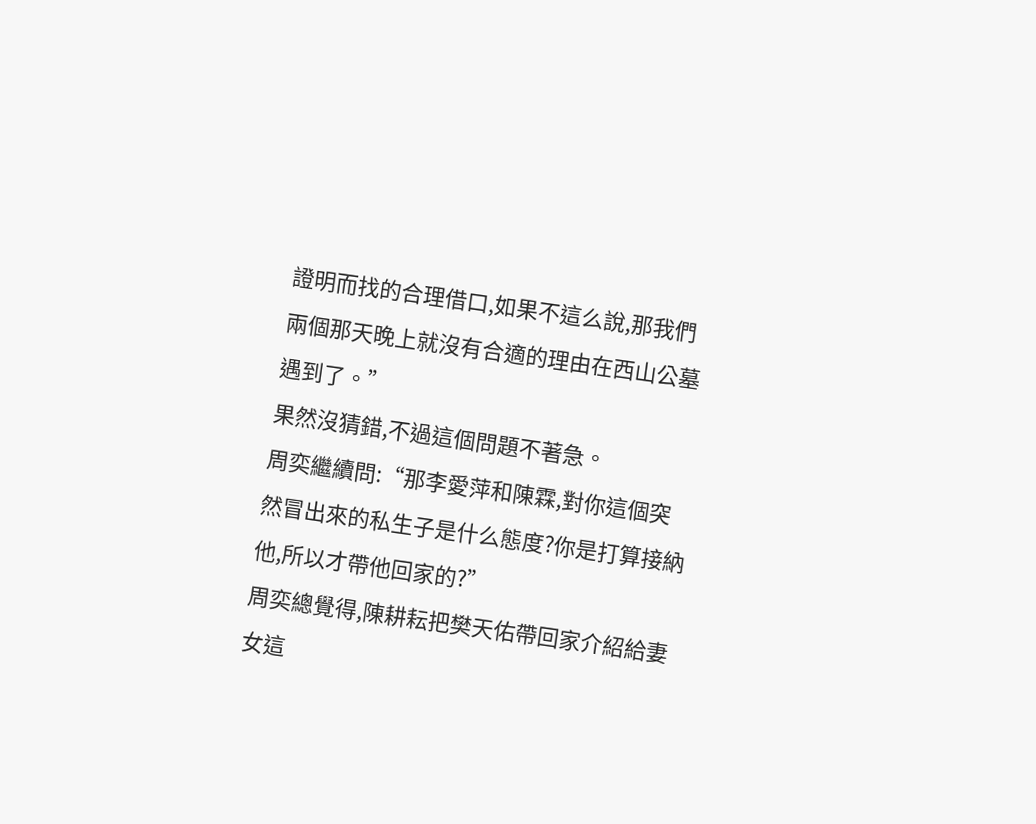證明而找的合理借口,如果不這么說,那我們兩個那天晚上就沒有合適的理由在西山公墓遇到了。”
果然沒猜錯,不過這個問題不著急。
周奕繼續問:“那李愛萍和陳霖,對你這個突然冒出來的私生子是什么態度?你是打算接納他,所以才帶他回家的?”
周奕總覺得,陳耕耘把樊天佑帶回家介紹給妻女這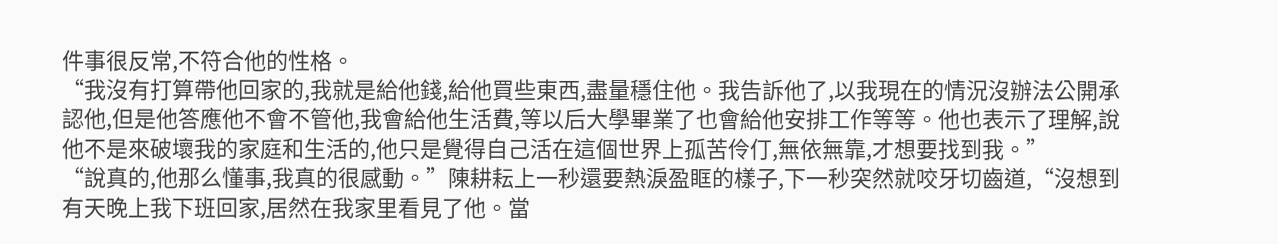件事很反常,不符合他的性格。
“我沒有打算帶他回家的,我就是給他錢,給他買些東西,盡量穩住他。我告訴他了,以我現在的情況沒辦法公開承認他,但是他答應他不會不管他,我會給他生活費,等以后大學畢業了也會給他安排工作等等。他也表示了理解,說他不是來破壞我的家庭和生活的,他只是覺得自己活在這個世界上孤苦伶仃,無依無靠,才想要找到我。”
“說真的,他那么懂事,我真的很感動。”陳耕耘上一秒還要熱淚盈眶的樣子,下一秒突然就咬牙切齒道,“沒想到有天晚上我下班回家,居然在我家里看見了他。當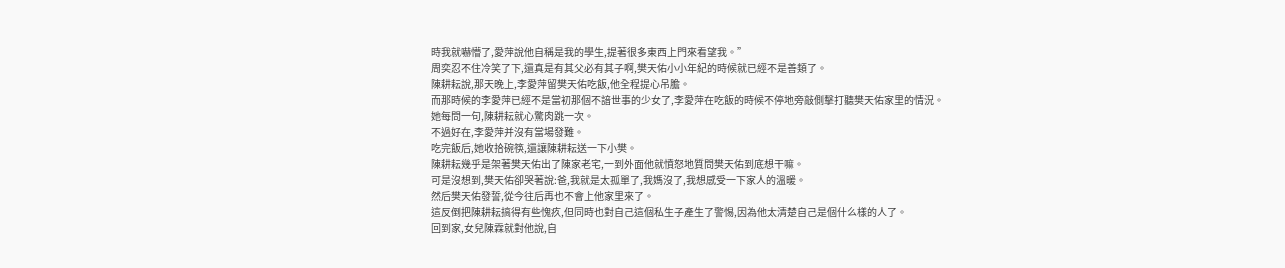時我就嚇懵了,愛萍說他自稱是我的學生,提著很多東西上門來看望我。”
周奕忍不住冷笑了下,還真是有其父必有其子啊,樊天佑小小年紀的時候就已經不是善類了。
陳耕耘說,那天晚上,李愛萍留樊天佑吃飯,他全程提心吊膽。
而那時候的李愛萍已經不是當初那個不諳世事的少女了,李愛萍在吃飯的時候不停地旁敲側擊打聽樊天佑家里的情況。
她每問一句,陳耕耘就心驚肉跳一次。
不過好在,李愛萍并沒有當場發難。
吃完飯后,她收拾碗筷,還讓陳耕耘送一下小樊。
陳耕耘幾乎是架著樊天佑出了陳家老宅,一到外面他就憤怒地質問樊天佑到底想干嘛。
可是沒想到,樊天佑卻哭著說:爸,我就是太孤單了,我媽沒了,我想感受一下家人的溫暖。
然后樊天佑發誓,從今往后再也不會上他家里來了。
這反倒把陳耕耘搞得有些愧疚,但同時也對自己這個私生子產生了警惕,因為他太清楚自己是個什么樣的人了。
回到家,女兒陳霖就對他說,自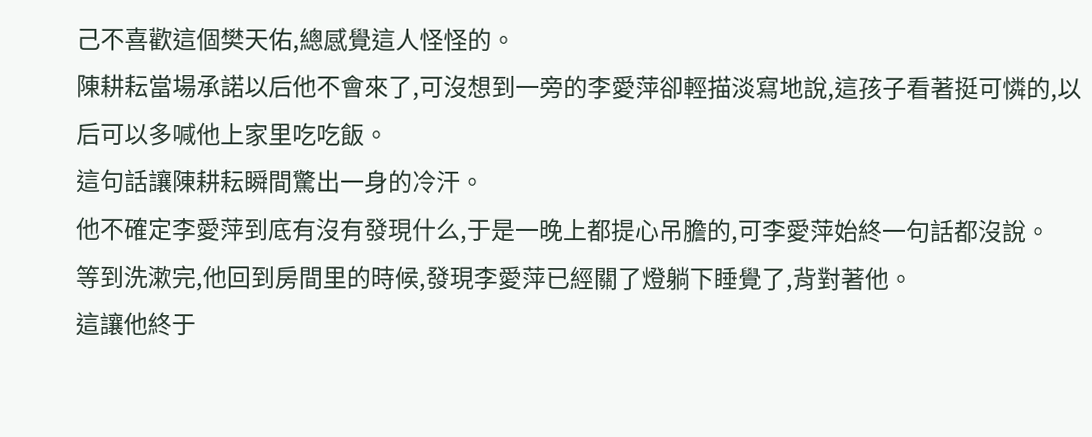己不喜歡這個樊天佑,總感覺這人怪怪的。
陳耕耘當場承諾以后他不會來了,可沒想到一旁的李愛萍卻輕描淡寫地說,這孩子看著挺可憐的,以后可以多喊他上家里吃吃飯。
這句話讓陳耕耘瞬間驚出一身的冷汗。
他不確定李愛萍到底有沒有發現什么,于是一晚上都提心吊膽的,可李愛萍始終一句話都沒說。
等到洗漱完,他回到房間里的時候,發現李愛萍已經關了燈躺下睡覺了,背對著他。
這讓他終于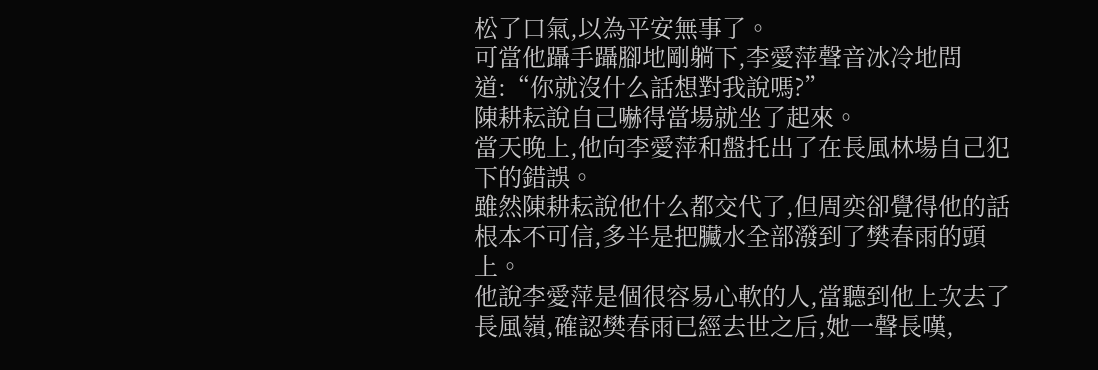松了口氣,以為平安無事了。
可當他躡手躡腳地剛躺下,李愛萍聲音冰冷地問道:“你就沒什么話想對我說嗎?”
陳耕耘說自己嚇得當場就坐了起來。
當天晚上,他向李愛萍和盤托出了在長風林場自己犯下的錯誤。
雖然陳耕耘說他什么都交代了,但周奕卻覺得他的話根本不可信,多半是把臟水全部潑到了樊春雨的頭上。
他說李愛萍是個很容易心軟的人,當聽到他上次去了長風嶺,確認樊春雨已經去世之后,她一聲長嘆,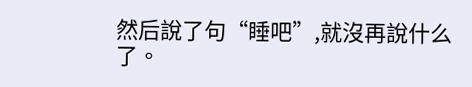然后說了句“睡吧”,就沒再說什么了。